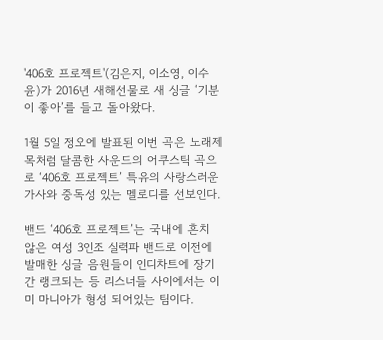'406호 프로젝트'(김은지, 이소영, 이수윤)가 2016년 새해선물로 새 싱글 ‘기분이 좋아’를 들고 돌아왔다.

1월 5일 정오에 발표된 이번 곡은 노래제목처럼 달콤한 사운드의 어쿠스틱 곡으로 ‘406호 프로젝트’ 특유의 사랑스러운 가사와 중독성 있는 멜로디를 선보인다.

밴드 ‘406호 프로젝트’는 국내에 흔치 않은 여성 3인조 실력파 밴드로 이전에 발매한 싱글 음원들이 인디차트에 장기간 랭크되는 등 리스너들 사이에서는 이미 마니아가 형성 되어있는 팀이다.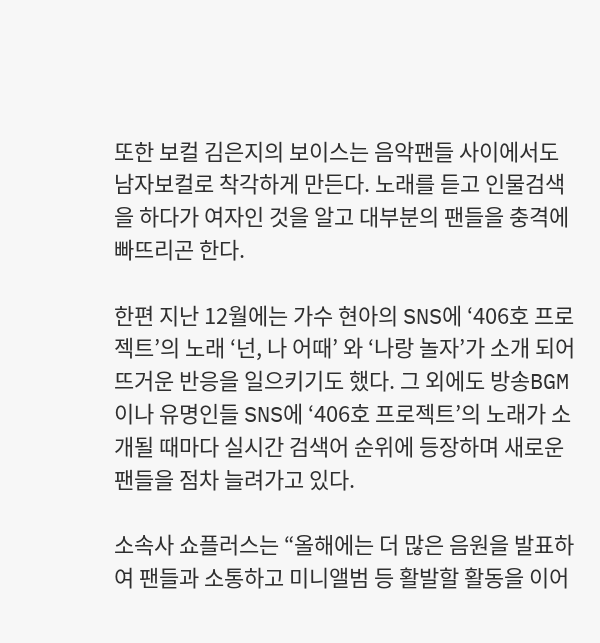또한 보컬 김은지의 보이스는 음악팬들 사이에서도 남자보컬로 착각하게 만든다. 노래를 듣고 인물검색을 하다가 여자인 것을 알고 대부분의 팬들을 충격에 빠뜨리곤 한다.

한편 지난 12월에는 가수 현아의 SNS에 ‘406호 프로젝트’의 노래 ‘넌, 나 어때’ 와 ‘나랑 놀자’가 소개 되어 뜨거운 반응을 일으키기도 했다. 그 외에도 방송BGM이나 유명인들 SNS에 ‘406호 프로젝트’의 노래가 소개될 때마다 실시간 검색어 순위에 등장하며 새로운 팬들을 점차 늘려가고 있다.

소속사 쇼플러스는 “올해에는 더 많은 음원을 발표하여 팬들과 소통하고 미니앨범 등 활발할 활동을 이어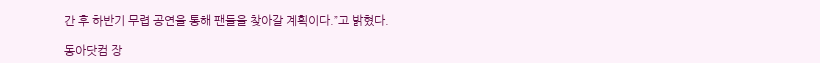간 후 하반기 무렵 공연을 통해 팬들을 찾아갈 계획이다.”고 밝혔다.

동아닷컴 장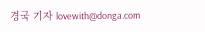경국 기자 lovewith@donga.com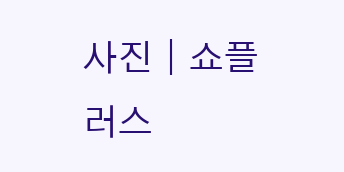사진│쇼플러스